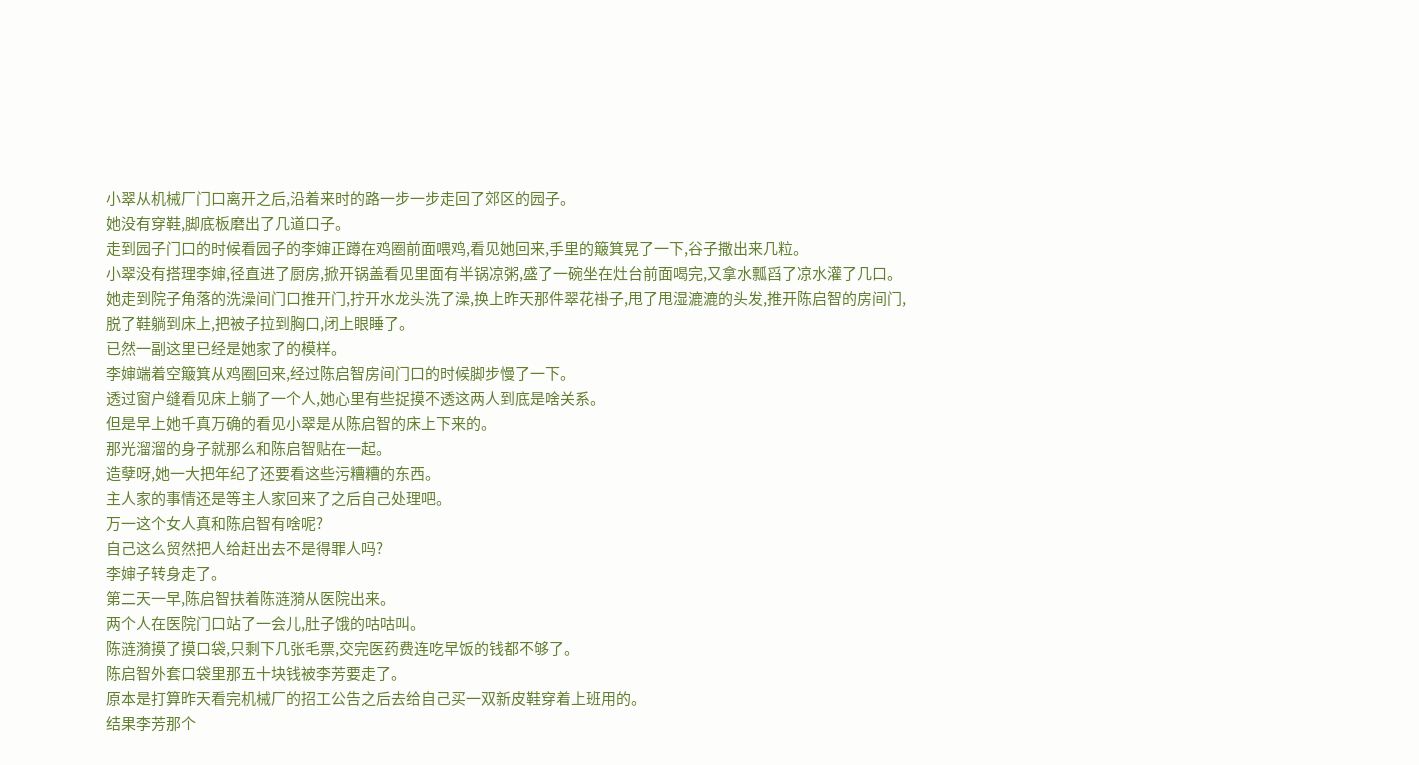小翠从机械厂门口离开之后,沿着来时的路一步一步走回了郊区的园子。
她没有穿鞋,脚底板磨出了几道口子。
走到园子门口的时候看园子的李婶正蹲在鸡圈前面喂鸡,看见她回来,手里的簸箕晃了一下,谷子撒出来几粒。
小翠没有搭理李婶,径直进了厨房,掀开锅盖看见里面有半锅凉粥,盛了一碗坐在灶台前面喝完,又拿水瓢舀了凉水灌了几口。
她走到院子角落的洗澡间门口推开门,拧开水龙头洗了澡,换上昨天那件翠花褂子,甩了甩湿漉漉的头发,推开陈启智的房间门,脱了鞋躺到床上,把被子拉到胸口,闭上眼睡了。
已然一副这里已经是她家了的模样。
李婶端着空簸箕从鸡圈回来,经过陈启智房间门口的时候脚步慢了一下。
透过窗户缝看见床上躺了一个人,她心里有些捉摸不透这两人到底是啥关系。
但是早上她千真万确的看见小翠是从陈启智的床上下来的。
那光溜溜的身子就那么和陈启智贴在一起。
造孽呀,她一大把年纪了还要看这些污糟糟的东西。
主人家的事情还是等主人家回来了之后自己处理吧。
万一这个女人真和陈启智有啥呢?
自己这么贸然把人给赶出去不是得罪人吗?
李婶子转身走了。
第二天一早,陈启智扶着陈涟漪从医院出来。
两个人在医院门口站了一会儿,肚子饿的咕咕叫。
陈涟漪摸了摸口袋,只剩下几张毛票,交完医药费连吃早饭的钱都不够了。
陈启智外套口袋里那五十块钱被李芳要走了。
原本是打算昨天看完机械厂的招工公告之后去给自己买一双新皮鞋穿着上班用的。
结果李芳那个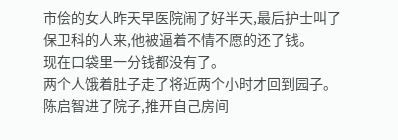市侩的女人昨天早医院闹了好半天,最后护士叫了保卫科的人来,他被逼着不情不愿的还了钱。
现在口袋里一分钱都没有了。
两个人饿着肚子走了将近两个小时才回到园子。
陈启智进了院子,推开自己房间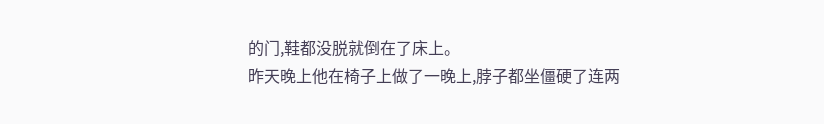的门,鞋都没脱就倒在了床上。
昨天晚上他在椅子上做了一晚上,脖子都坐僵硬了连两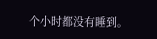个小时都没有睡到。